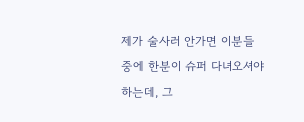제가 술사러 안가면 이분들 중에 한분이 슈퍼 다녀오셔야 하는데, 그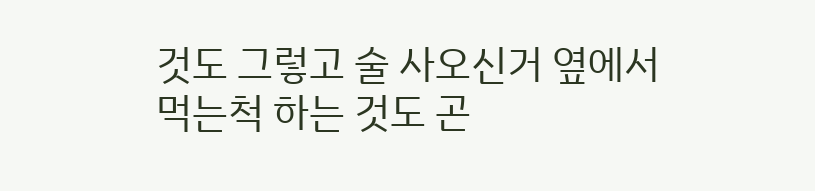것도 그렇고 술 사오신거 옆에서 먹는척 하는 것도 곤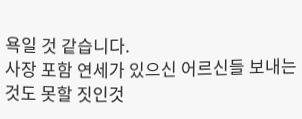욕일 것 같습니다.
사장 포함 연세가 있으신 어르신들 보내는 것도 못할 짓인것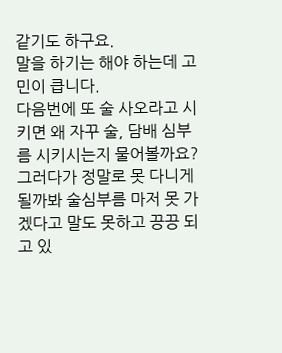같기도 하구요.
말을 하기는 해야 하는데 고민이 큽니다.
다음번에 또 술 사오라고 시키면 왜 자꾸 술, 담배 심부름 시키시는지 물어볼까요?
그러다가 정말로 못 다니게 될까봐 술심부름 마저 못 가겠다고 말도 못하고 끙끙 되고 있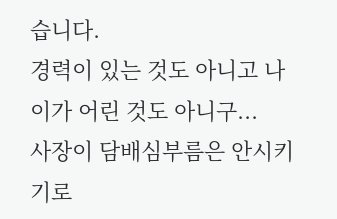습니다.
경력이 있는 것도 아니고 나이가 어린 것도 아니구...
사장이 담배심부름은 안시키기로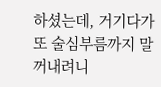하셨는데, 거기다가 또 술심부름까지 말 꺼내려니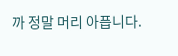까 정말 머리 아픕니다.